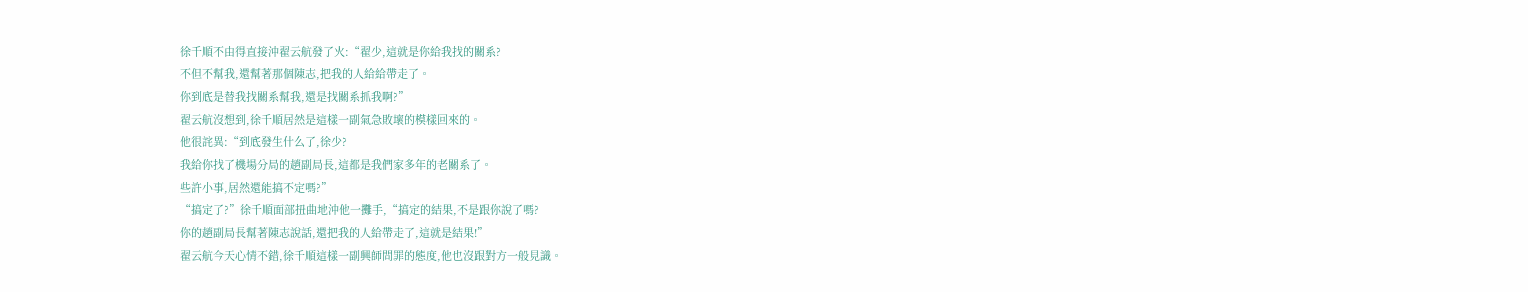徐千順不由得直接沖翟云航發了火:“翟少,這就是你給我找的關系?
不但不幫我,還幫著那個陳志,把我的人給給帶走了。
你到底是替我找關系幫我,還是找關系抓我啊?”
翟云航沒想到,徐千順居然是這樣一副氣急敗壞的模樣回來的。
他很詫異:“到底發生什么了,徐少?
我給你找了機場分局的趙副局長,這都是我們家多年的老關系了。
些許小事,居然還能搞不定嗎?”
“搞定了?”徐千順面部扭曲地沖他一攤手,“搞定的結果,不是跟你說了嗎?
你的趙副局長幫著陳志說話,還把我的人給帶走了,這就是結果!”
翟云航今天心情不錯,徐千順這樣一副興師問罪的態度,他也沒跟對方一般見識。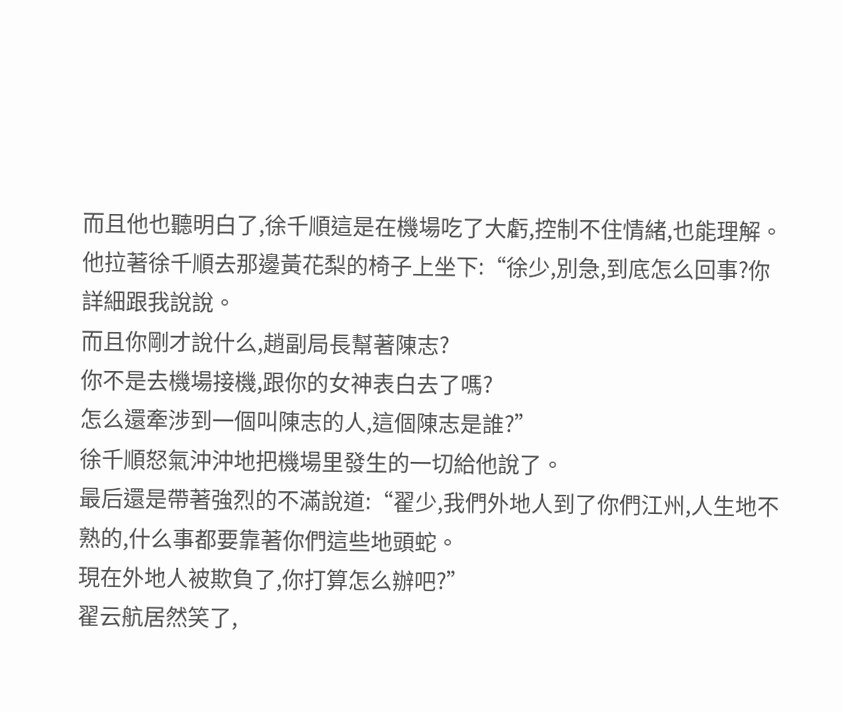而且他也聽明白了,徐千順這是在機場吃了大虧,控制不住情緒,也能理解。
他拉著徐千順去那邊黃花梨的椅子上坐下:“徐少,別急,到底怎么回事?你詳細跟我說說。
而且你剛才說什么,趙副局長幫著陳志?
你不是去機場接機,跟你的女神表白去了嗎?
怎么還牽涉到一個叫陳志的人,這個陳志是誰?”
徐千順怒氣沖沖地把機場里發生的一切給他說了。
最后還是帶著強烈的不滿說道:“翟少,我們外地人到了你們江州,人生地不熟的,什么事都要靠著你們這些地頭蛇。
現在外地人被欺負了,你打算怎么辦吧?”
翟云航居然笑了,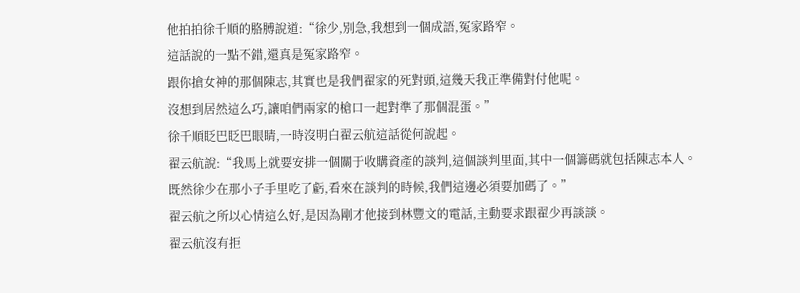他拍拍徐千順的胳膊說道:“徐少,別急,我想到一個成語,冤家路窄。
這話說的一點不錯,還真是冤家路窄。
跟你搶女神的那個陳志,其實也是我們翟家的死對頭,這幾天我正準備對付他呢。
沒想到居然這么巧,讓咱們兩家的槍口一起對準了那個混蛋。”
徐千順眨巴眨巴眼睛,一時沒明白翟云航這話從何說起。
翟云航說:“我馬上就要安排一個關于收購資產的談判,這個談判里面,其中一個籌碼就包括陳志本人。
既然徐少在那小子手里吃了虧,看來在談判的時候,我們這邊必須要加碼了。”
翟云航之所以心情這么好,是因為剛才他接到林豐文的電話,主動要求跟翟少再談談。
翟云航沒有拒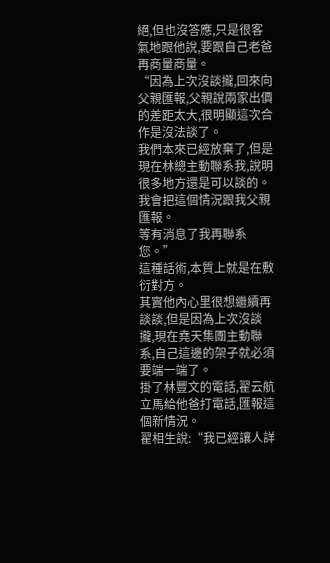絕,但也沒答應,只是很客氣地跟他說,要跟自己老爸再商量商量。
“因為上次沒談攏,回來向父親匯報,父親說兩家出價的差距太大,很明顯這次合作是沒法談了。
我們本來已經放棄了,但是現在林總主動聯系我,說明很多地方還是可以談的。
我會把這個情況跟我父親匯報。
等有消息了我再聯系您。”
這種話術,本質上就是在敷衍對方。
其實他內心里很想繼續再談談,但是因為上次沒談攏,現在堯天集團主動聯系,自己這邊的架子就必須要端一端了。
掛了林豐文的電話,翟云航立馬給他爸打電話,匯報這個新情況。
翟相生說:“我已經讓人詳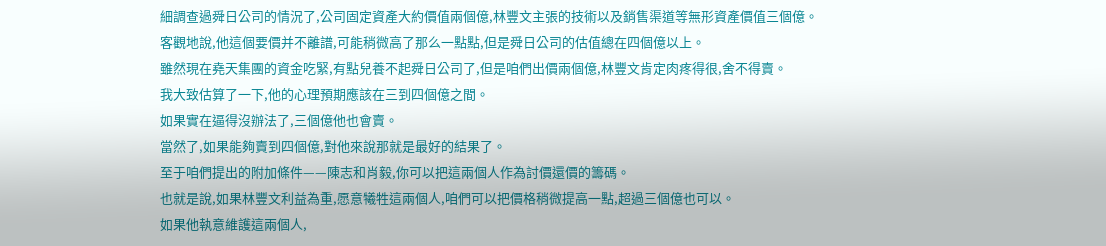細調查過舜日公司的情況了,公司固定資產大約價值兩個億,林豐文主張的技術以及銷售渠道等無形資產價值三個億。
客觀地說,他這個要價并不離譜,可能稍微高了那么一點點,但是舜日公司的估值總在四個億以上。
雖然現在堯天集團的資金吃緊,有點兒養不起舜日公司了,但是咱們出價兩個億,林豐文肯定肉疼得很,舍不得賣。
我大致估算了一下,他的心理預期應該在三到四個億之間。
如果實在逼得沒辦法了,三個億他也會賣。
當然了,如果能夠賣到四個億,對他來說那就是最好的結果了。
至于咱們提出的附加條件——陳志和肖毅,你可以把這兩個人作為討價還價的籌碼。
也就是說,如果林豐文利益為重,愿意犧牲這兩個人,咱們可以把價格稍微提高一點,超過三個億也可以。
如果他執意維護這兩個人,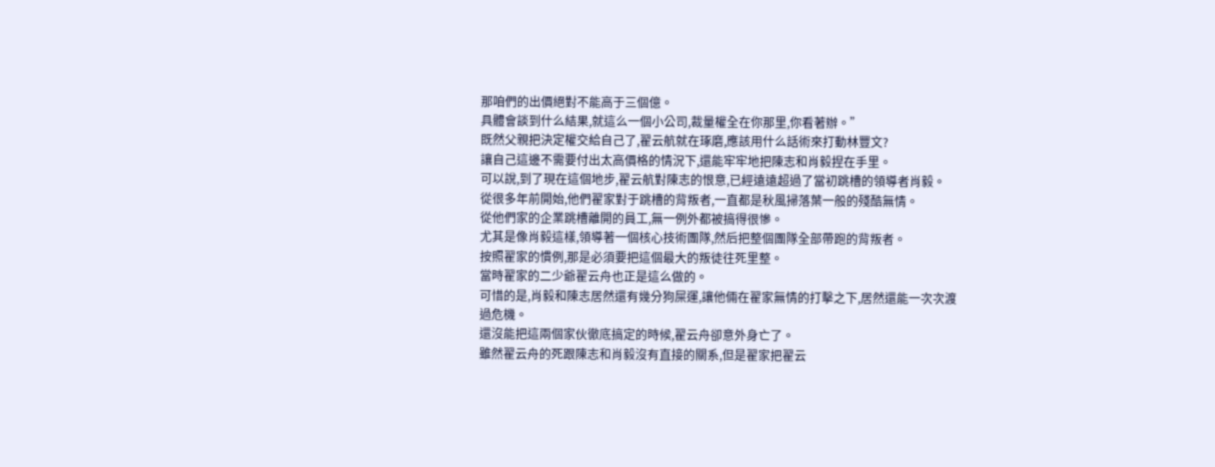那咱們的出價絕對不能高于三個億。
具體會談到什么結果,就這么一個小公司,裁量權全在你那里,你看著辦。”
既然父親把決定權交給自己了,翟云航就在琢磨,應該用什么話術來打動林豐文?
讓自己這邊不需要付出太高價格的情況下,還能牢牢地把陳志和肖毅捏在手里。
可以說,到了現在這個地步,翟云航對陳志的恨意,已經遠遠超過了當初跳槽的領導者肖毅。
從很多年前開始,他們翟家對于跳槽的背叛者,一直都是秋風掃落葉一般的殘酷無情。
從他們家的企業跳槽離開的員工,無一例外都被搞得很慘。
尤其是像肖毅這樣,領導著一個核心技術團隊,然后把整個團隊全部帶跑的背叛者。
按照翟家的慣例,那是必須要把這個最大的叛徒往死里整。
當時翟家的二少爺翟云舟也正是這么做的。
可惜的是,肖毅和陳志居然還有幾分狗屎運,讓他倆在翟家無情的打擊之下,居然還能一次次渡過危機。
還沒能把這兩個家伙徹底搞定的時候,翟云舟卻意外身亡了。
雖然翟云舟的死跟陳志和肖毅沒有直接的關系,但是翟家把翟云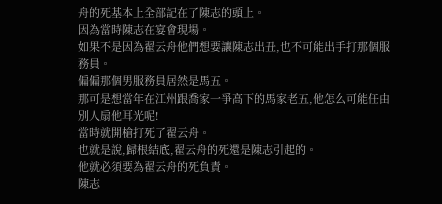舟的死基本上全部記在了陳志的頭上。
因為當時陳志在宴會現場。
如果不是因為翟云舟他們想要讓陳志出丑,也不可能出手打那個服務員。
偏偏那個男服務員居然是馬五。
那可是想當年在江州跟喬家一爭高下的馬家老五,他怎么可能任由別人扇他耳光呢!
當時就開槍打死了翟云舟。
也就是說,歸根結底,翟云舟的死還是陳志引起的。
他就必須要為翟云舟的死負責。
陳志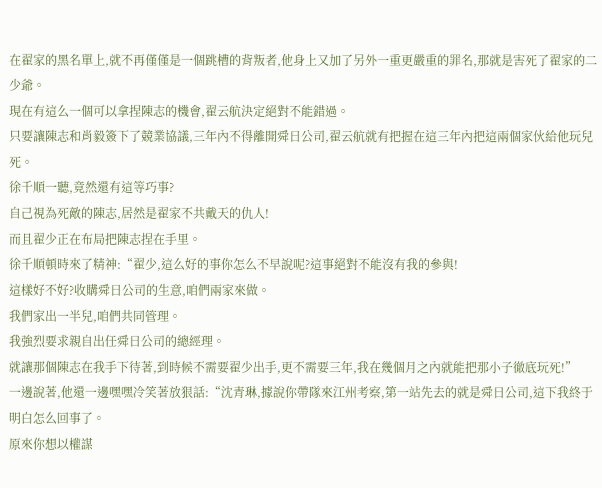在翟家的黑名單上,就不再僅僅是一個跳槽的背叛者,他身上又加了另外一重更嚴重的罪名,那就是害死了翟家的二少爺。
現在有這么一個可以拿捏陳志的機會,翟云航決定絕對不能錯過。
只要讓陳志和肖毅簽下了競業協議,三年內不得離開舜日公司,翟云航就有把握在這三年內把這兩個家伙給他玩兒死。
徐千順一聽,竟然還有這等巧事?
自己視為死敵的陳志,居然是翟家不共戴天的仇人!
而且翟少正在布局把陳志捏在手里。
徐千順頓時來了精神:“翟少,這么好的事你怎么不早說呢?這事絕對不能沒有我的參與!
這樣好不好?收購舜日公司的生意,咱們兩家來做。
我們家出一半兒,咱們共同管理。
我強烈要求親自出任舜日公司的總經理。
就讓那個陳志在我手下待著,到時候不需要翟少出手,更不需要三年,我在幾個月之內就能把那小子徹底玩死!”
一邊說著,他還一邊嘿嘿冷笑著放狠話:“沈青琳,據說你帶隊來江州考察,第一站先去的就是舜日公司,這下我終于明白怎么回事了。
原來你想以權謀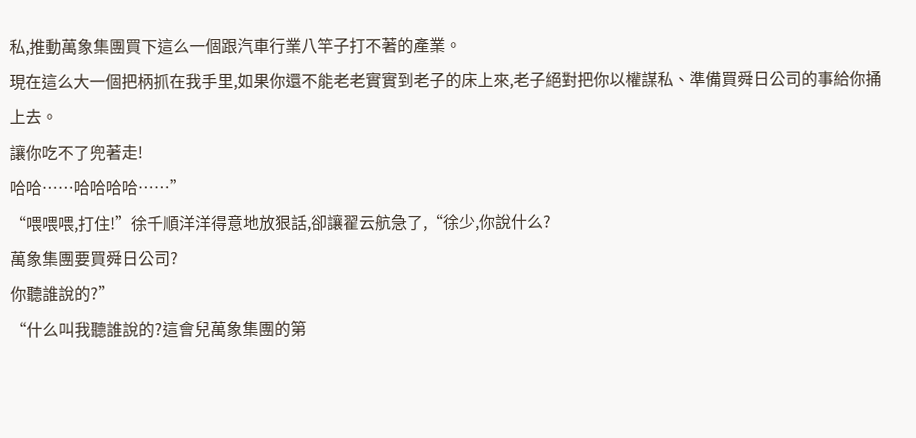私,推動萬象集團買下這么一個跟汽車行業八竿子打不著的產業。
現在這么大一個把柄抓在我手里,如果你還不能老老實實到老子的床上來,老子絕對把你以權謀私、準備買舜日公司的事給你捅上去。
讓你吃不了兜著走!
哈哈……哈哈哈哈……”
“喂喂喂,打住!”徐千順洋洋得意地放狠話,卻讓翟云航急了,“徐少,你說什么?
萬象集團要買舜日公司?
你聽誰說的?”
“什么叫我聽誰說的?這會兒萬象集團的第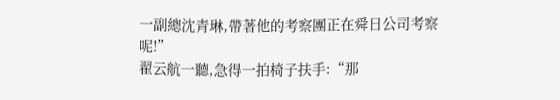一副總沈青琳,帶著他的考察團正在舜日公司考察呢!”
翟云航一聽,急得一拍椅子扶手:“那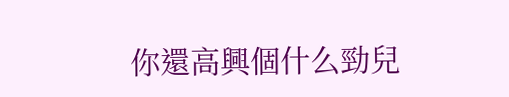你還高興個什么勁兒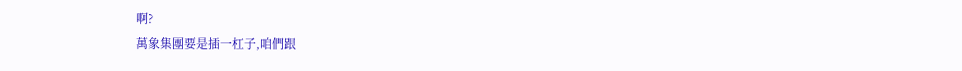啊?
萬象集團要是插一杠子,咱們跟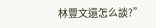林豐文還怎么談?”